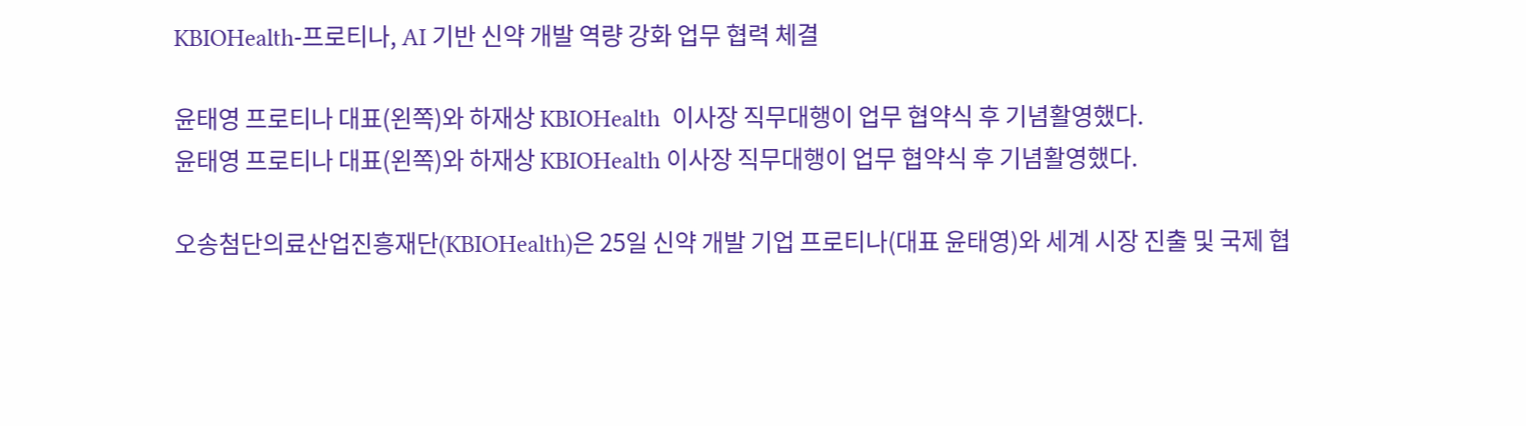KBIOHealth-프로티나, AI 기반 신약 개발 역량 강화 업무 협력 체결

윤태영 프로티나 대표(왼쪽)와 하재상 KBIOHealth  이사장 직무대행이 업무 협약식 후 기념활영했다.
윤태영 프로티나 대표(왼쪽)와 하재상 KBIOHealth 이사장 직무대행이 업무 협약식 후 기념활영했다.

오송첨단의료산업진흥재단(KBIOHealth)은 25일 신약 개발 기업 프로티나(대표 윤태영)와 세계 시장 진출 및 국제 협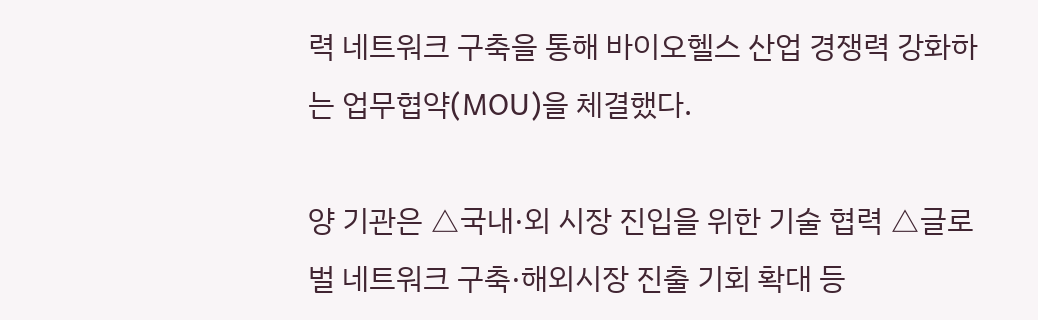력 네트워크 구축을 통해 바이오헬스 산업 경쟁력 강화하는 업무협약(MOU)을 체결했다.

양 기관은 △국내·외 시장 진입을 위한 기술 협력 △글로벌 네트워크 구축·해외시장 진출 기회 확대 등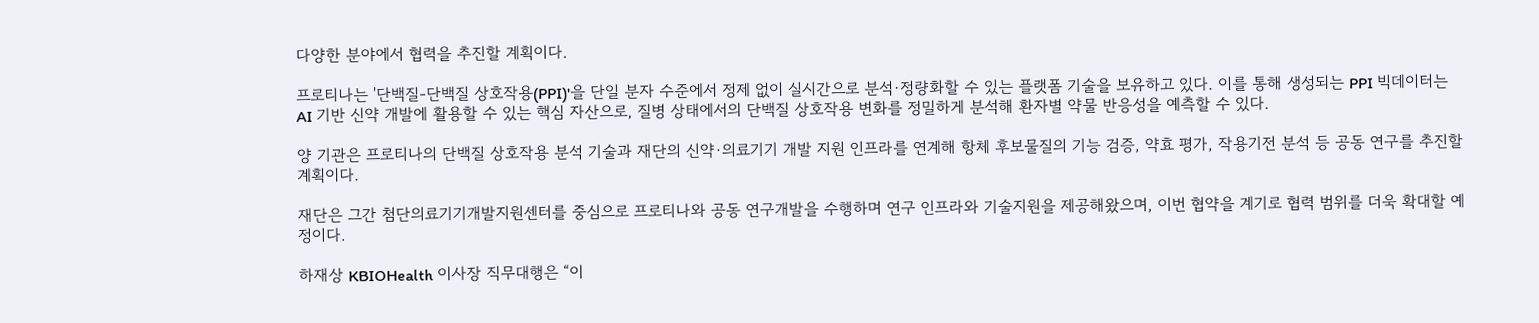다양한 분야에서 협력을 추진할 계획이다.

프로티나는 '단백질-단백질 상호작용(PPI)'을 단일 분자 수준에서 정제 없이 실시간으로 분석·정량화할 수 있는 플랫폼 기술을 보유하고 있다. 이를 통해 생성되는 PPI 빅데이터는 AI 기반 신약 개발에 활용할 수 있는 핵심 자산으로, 질병 상태에서의 단백질 상호작용 변화를 정밀하게 분석해 환자별 약물 반응성을 예측할 수 있다.

양 기관은 프로티나의 단백질 상호작용 분석 기술과 재단의 신약·의료기기 개발 지원 인프라를 연계해 항체 후보물질의 기능 검증, 약효 평가, 작용기전 분석 등 공동 연구를 추진할 계획이다.

재단은 그간 첨단의료기기개발지원센터를 중심으로 프로티나와 공동 연구개발을 수행하며 연구 인프라와 기술지원을 제공해왔으며, 이번 협약을 계기로 협력 범위를 더욱 확대할 예정이다.

하재상 KBIOHealth 이사장 직무대행은 “이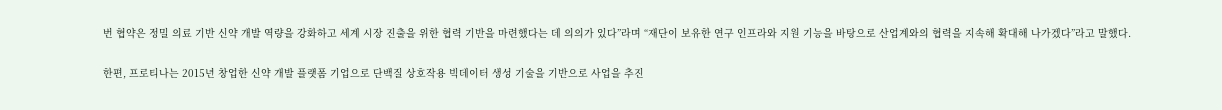번 협약은 정밀 의료 기반 신약 개발 역량을 강화하고 세계 시장 진출을 위한 협력 기반을 마련했다는 데 의의가 있다”라며 “재단이 보유한 연구 인프라와 지원 기능을 바탕으로 산업계와의 협력을 지속해 확대해 나가겠다”라고 말했다.

한편, 프로티나는 2015년 창업한 신약 개발 플랫폼 기업으로 단백질 상호작용 빅데이터 생성 기술을 기반으로 사업을 추진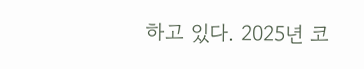하고 있다. 2025년 코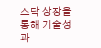스닥 상장을 통해 기술성과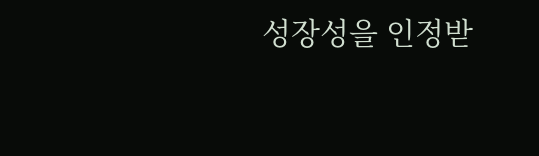성장성을 인정받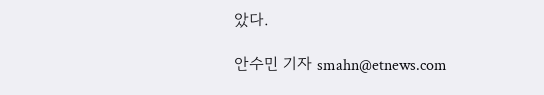았다.

안수민 기자 smahn@etnews.com